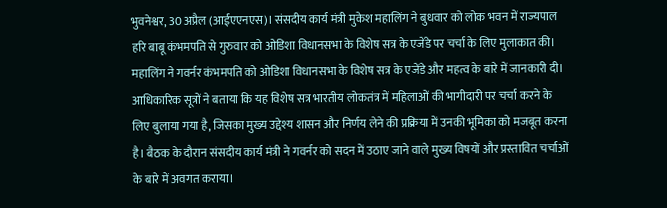भुवनेश्वर, 30 अप्रैल (आईएएनएस)। संसदीय कार्य मंत्री मुकेश महालिंग ने बुधवार को लोक भवन में राज्यपाल हरि बाबू कंभमपति से गुरुवार को ओडिशा विधानसभा के विशेष सत्र के एजेंडे पर चर्चा के लिए मुलाकात की।
महालिंग ने गवर्नर कंभमपति को ओडिशा विधानसभा के विशेष सत्र के एजेंडे और महत्व के बारे में जानकारी दी।
आधिकारिक सूत्रों ने बताया कि यह विशेष सत्र भारतीय लोकतंत्र में महिलाओं की भागीदारी पर चर्चा करने के लिए बुलाया गया है, जिसका मुख्य उद्देश्य शासन और निर्णय लेने की प्रक्रिया में उनकी भूमिका को मजबूत करना है। बैठक के दौरान संसदीय कार्य मंत्री ने गवर्नर को सदन में उठाए जाने वाले मुख्य विषयों और प्रस्तावित चर्चाओं के बारे में अवगत कराया।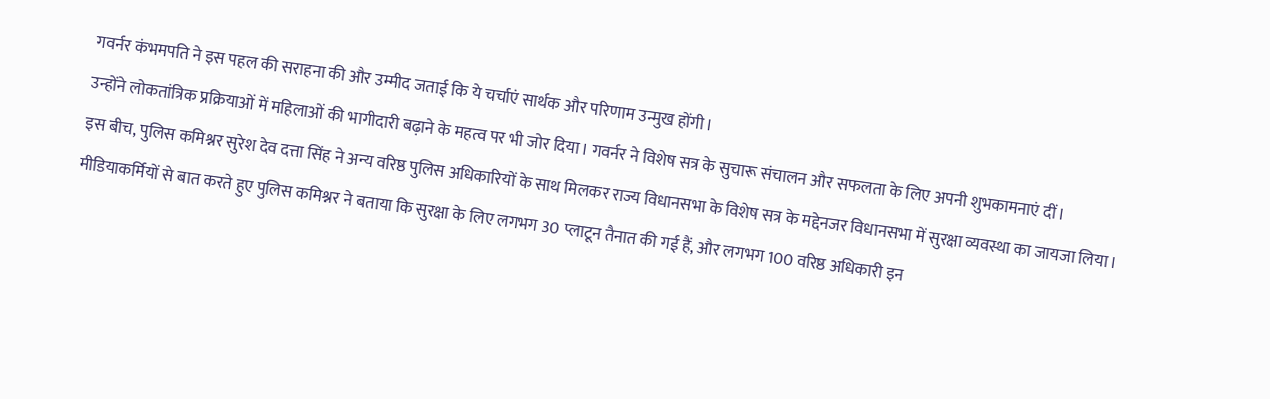गवर्नर कंभमपति ने इस पहल की सराहना की और उम्मीद जताई कि ये चर्चाएं सार्थक और परिणाम उन्मुख होंगी।
उन्होंने लोकतांत्रिक प्रक्रियाओं में महिलाओं की भागीदारी बढ़ाने के महत्व पर भी जोर दिया। गवर्नर ने विशेष सत्र के सुचारू संचालन और सफलता के लिए अपनी शुभकामनाएं दीं।
इस बीच, पुलिस कमिश्नर सुरेश देव दत्ता सिंह ने अन्य वरिष्ठ पुलिस अधिकारियों के साथ मिलकर राज्य विधानसभा के विशेष सत्र के मद्देनजर विधानसभा में सुरक्षा व्यवस्था का जायजा लिया।
मीडियाकर्मियों से बात करते हुए पुलिस कमिश्नर ने बताया कि सुरक्षा के लिए लगभग 30 प्लाटून तैनात की गई हैं, और लगभग 100 वरिष्ठ अधिकारी इन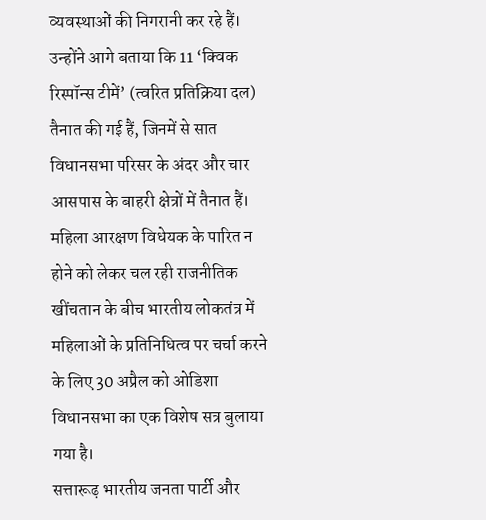व्यवस्थाओं की निगरानी कर रहे हैं।
उन्होंने आगे बताया कि 11 ‘क्विक रिस्पॉन्स टीमें’ (त्वरित प्रतिक्रिया दल) तैनात की गई हैं, जिनमें से सात विधानसभा परिसर के अंदर और चार आसपास के बाहरी क्षेत्रों में तैनात हैं।
महिला आरक्षण विधेयक के पारित न होने को लेकर चल रही राजनीतिक खींचतान के बीच भारतीय लोकतंत्र में महिलाओं के प्रतिनिधित्व पर चर्चा करने के लिए 30 अप्रैल को ओडिशा विधानसभा का एक विशेष सत्र बुलाया गया है।
सत्तारूढ़ भारतीय जनता पार्टी और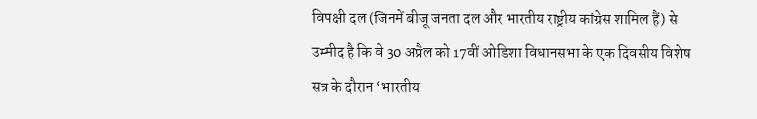विपक्षी दल (जिनमें बीजू जनता दल और भारतीय राष्ट्रीय कांग्रेस शामिल हैं) से उम्मीद है कि वे 30 अप्रैल को 17वीं ओडिशा विधानसभा के एक दिवसीय विशेष सत्र के दौरान ‘भारतीय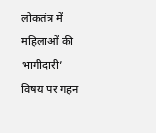लोकतंत्र में महिलाओं की भागीदारी’ विषय पर गहन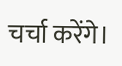चर्चा करेंगे।